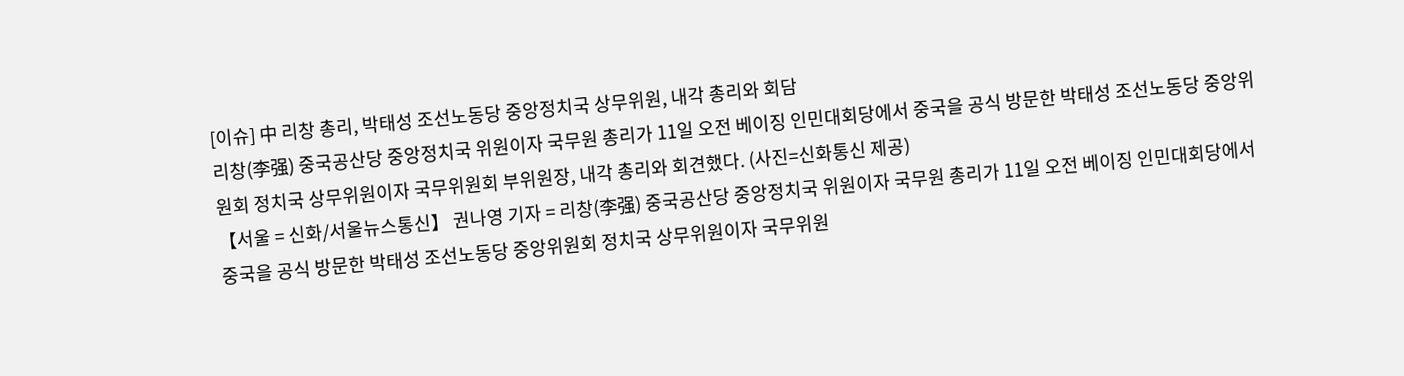[이슈] 中 리창 총리, 박태성 조선노동당 중앙정치국 상무위원, 내각 총리와 회담
리창(李强) 중국공산당 중앙정치국 위원이자 국무원 총리가 11일 오전 베이징 인민대회당에서 중국을 공식 방문한 박태성 조선노동당 중앙위원회 정치국 상무위원이자 국무위원회 부위원장, 내각 총리와 회견했다. (사진=신화통신 제공)
【서울 = 신화/서울뉴스통신】 권나영 기자 = 리창(李强) 중국공산당 중앙정치국 위원이자 국무원 총리가 11일 오전 베이징 인민대회당에서 중국을 공식 방문한 박태성 조선노동당 중앙위원회 정치국 상무위원이자 국무위원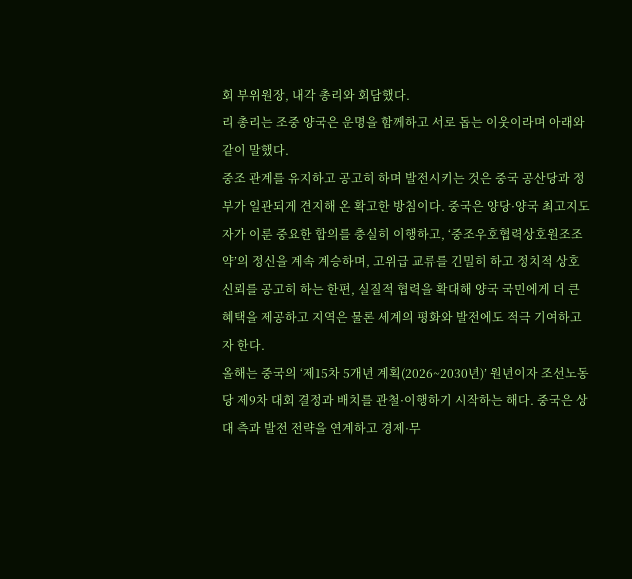회 부위원장, 내각 총리와 회담했다.
리 총리는 조중 양국은 운명을 함께하고 서로 돕는 이웃이라며 아래와 같이 말했다.
중조 관계를 유지하고 공고히 하며 발전시키는 것은 중국 공산당과 정부가 일관되게 견지해 온 확고한 방침이다. 중국은 양당·양국 최고지도자가 이룬 중요한 합의를 충실히 이행하고, ‘중조우호협력상호원조조약’의 정신을 계속 계승하며, 고위급 교류를 긴밀히 하고 정치적 상호 신뢰를 공고히 하는 한편, 실질적 협력을 확대해 양국 국민에게 더 큰 혜택을 제공하고 지역은 물론 세계의 평화와 발전에도 적극 기여하고자 한다.
올해는 중국의 ‘제15차 5개년 계획(2026~2030년)’ 원년이자 조선노동당 제9차 대회 결정과 배치를 관철·이행하기 시작하는 해다. 중국은 상대 측과 발전 전략을 연계하고 경제·무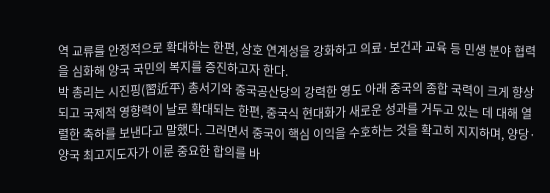역 교류를 안정적으로 확대하는 한편, 상호 연계성을 강화하고 의료·보건과 교육 등 민생 분야 협력을 심화해 양국 국민의 복지를 증진하고자 한다.
박 총리는 시진핑(習近平) 총서기와 중국공산당의 강력한 영도 아래 중국의 종합 국력이 크게 향상되고 국제적 영향력이 날로 확대되는 한편, 중국식 현대화가 새로운 성과를 거두고 있는 데 대해 열렬한 축하를 보낸다고 말했다. 그러면서 중국이 핵심 이익을 수호하는 것을 확고히 지지하며, 양당·양국 최고지도자가 이룬 중요한 합의를 바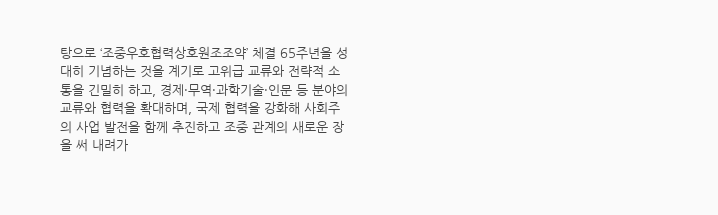탕으로 ‘조중우호협력상호원조조약’ 체결 65주년을 성대히 기념하는 것을 계기로 고위급 교류와 전략적 소통을 긴밀히 하고, 경제·무역·과학기술·인문 등 분야의 교류와 협력을 확대하며, 국제 협력을 강화해 사회주의 사업 발전을 함께 추진하고 조중 관계의 새로운 장을 써 내려가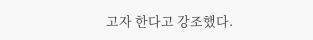고자 한다고 강조했다.